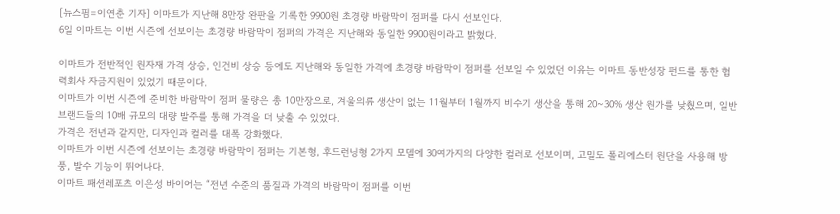[뉴스핌=이연춘 기자] 이마트가 지난해 8만장 완판을 기록한 9900원 초경량 바람막이 점퍼를 다시 선보인다.
6일 이마트는 이번 시즌에 선보이는 초경량 바람막이 점퍼의 가격은 지난해와 동일한 9900원이라고 밝혔다.

이마트가 전반적인 원자재 가격 상승, 인건비 상승 등에도 지난해와 동일한 가격에 초경량 바람막이 점퍼를 선보일 수 있었던 이유는 이마트 동반성장 펀드를 통한 협력회사 자금지원이 있었기 때문이다.
이마트가 이번 시즌에 준비한 바람막이 점퍼 물량은 총 10만장으로, 겨울의류 생산이 없는 11월부터 1월까지 비수기 생산을 통해 20~30% 생산 원가를 낮췄으며, 일반 브랜드들의 10배 규모의 대량 발주를 통해 가격을 더 낮출 수 있었다.
가격은 전년과 같지만, 디자인과 컬러를 대폭 강화했다.
이마트가 이번 시즌에 선보이는 초경량 바람막이 점퍼는 기본형, 후드런닝형 2가지 모델에 30여가지의 다양한 컬러로 선보이며, 고밀도 폴리에스터 원단을 사용해 방풍, 발수 기능이 뛰어나다.
이마트 패션레포츠 이은성 바이어는 “전년 수준의 품질과 가격의 바람막이 점퍼를 이번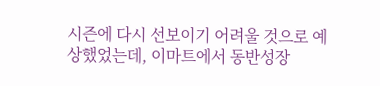시즌에 다시 선보이기 어려울 것으로 예상했었는데, 이마트에서 동반성장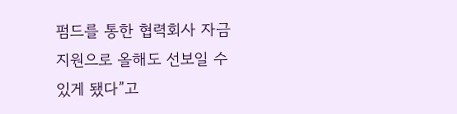펌드를 통한 협력회사 자금 지원으로 올해도 선보일 수 있게 됐다”고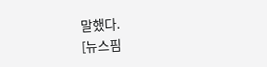말했다.
[뉴스핌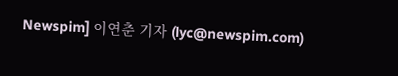Newspim] 이연춘 기자 (lyc@newspim.com)